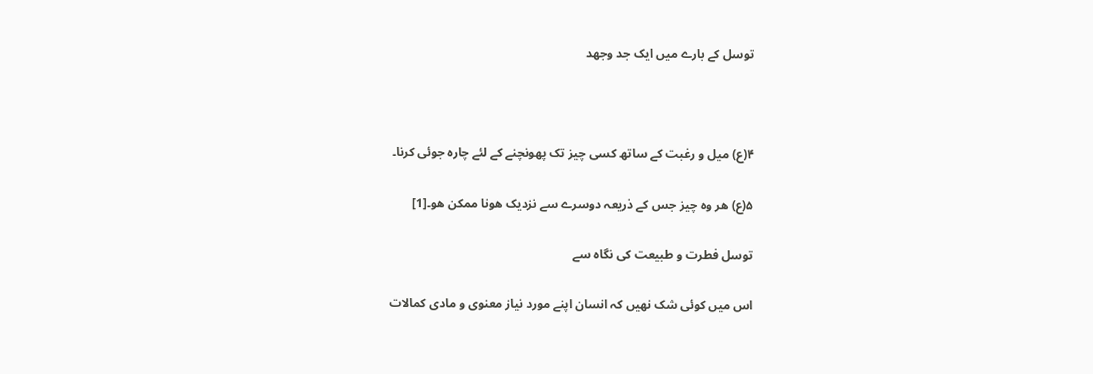توسل کے بارے میں ایک جد وجھد



۴(ع) میل و رغبت کے ساتھ کسی چیز تک پھونچنے کے لئے چارہ جوئی کرنا۔

۵(ع) ھر وہ چیز جس کے ذریعہ دوسرے سے نزدیک ھونا ممکن ھو۔[1]

توسل فطرت و طبیعت کی نگاہ سے

اس میں کوئی شک نھیں کہ انسان اپنے مورد نیاز معنوی و مادی کمالات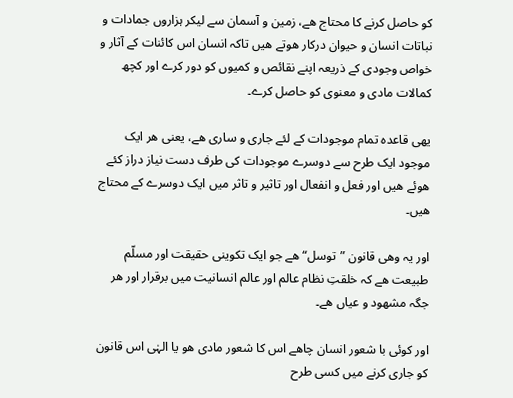کو حاصل کرنے کا محتاج ھے، زمین و آسمان سے لیکر ہزاروں جمادات و نباتات انسان و حیوان درکار ھوتے ھیں تاکہ انسان اس کائنات کے آثار و خواص وجودی کے ذریعہ اپنے نقائص و کمیوں کو دور کرے اور کچھ کمالات مادی و معنوی کو حاصل کرے۔

یھی قاعدہ تمام موجودات کے لئے جاری و ساری ھے، یعنی ھر ایک موجود ایک طرح سے دوسرے موجودات کی طرف دست نیاز دراز کئے ھوئے ھیں اور فعل و انفعال اور تاثیر و تاثر میں ایک دوسرے کے محتاج ھیں۔

اور یہ وھی قانون ”توسل“ ھے جو ایک تکوینی حقیقت اور مسلّم طبیعت ھے کہ خلقتِ نظام عالم اور عالم انسانیت میں برقرار اور ھر جگہ مشھود و عیاں ھے۔

اور کوئی با شعور انسان چاھے اس کا شعور مادی ھو یا الہٰی اس قانون کو جاری کرنے میں کسی طرح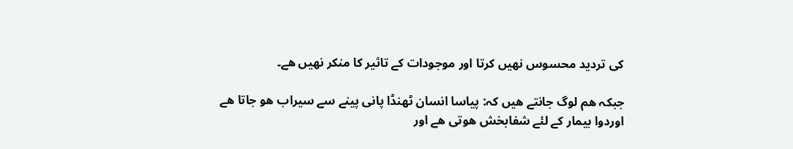کی تردید محسوس نھیں کرتا اور موجودات کے تاثیر کا منکر نھیں ھے۔

جبکہ ھم لوگ جانتے ھیں کہ: پیاسا انسان ٹھنڈا پانی پینے سے سیراب ھو جاتا ھے اوردوا بیمار کے لئے شفابخش ھوتی ھے اور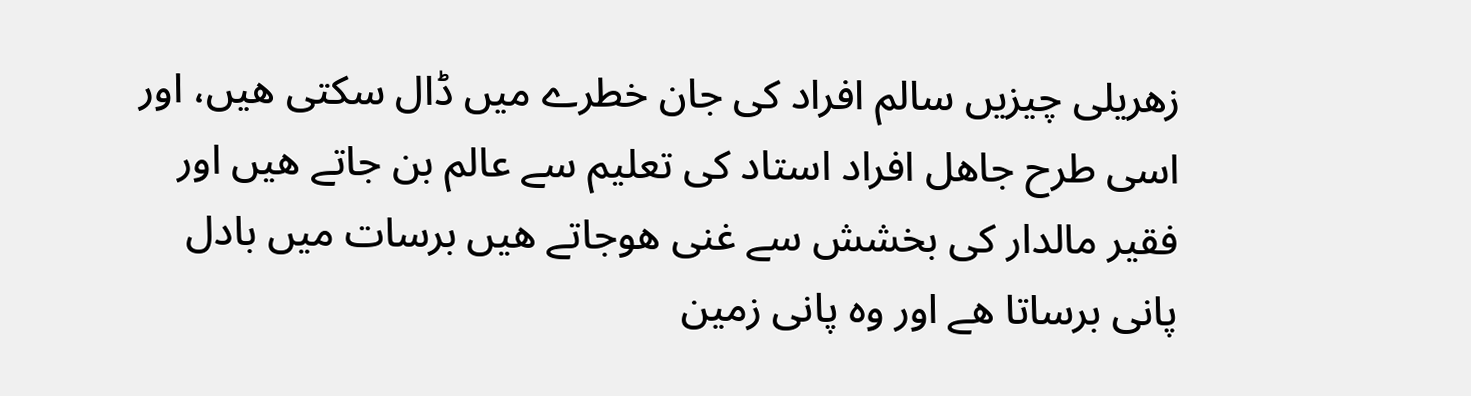زھریلی چیزیں سالم افراد کی جان خطرے میں ڈال سکتی ھیں، اور اسی طرح جاھل افراد استاد کی تعلیم سے عالم بن جاتے ھیں اور فقیر مالدار کی بخشش سے غنی ھوجاتے ھیں برسات میں بادل پانی برساتا ھے اور وہ پانی زمین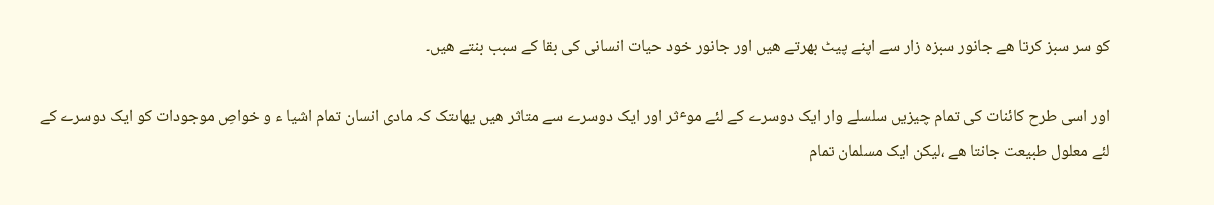کو سر سبز کرتا ھے جانور سبزہ زار سے اپنے پیٹ بھرتے ھیں اور جانور خود حیات انسانی کی بقا کے سبب بنتے ھیں۔

اور اسی طرح کائنات کی تمام چیزیں سلسلے وار ایک دوسرے کے لئے موٴثر اور ایک دوسرے سے متاثر ھیں یھاںتک کہ مادی انسان تمام اشیا ء و خواصِ موجودات کو ایک دوسرے کے لئے معلول طبیعت جانتا ھے ،لیکن ایک مسلمان تمام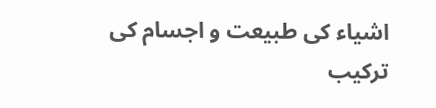اشیاء کی طبیعت و اجسام کی ترکیب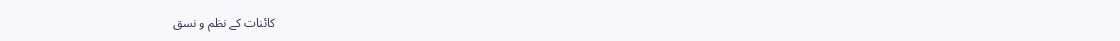کائنات کے نظم و نسق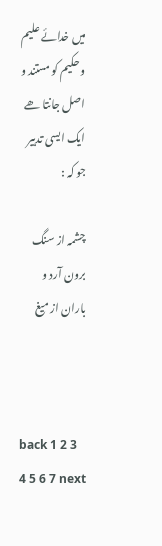میں خدائے علیم و حکیم کو مستند و اصل جانتا ھے ایک ایسی تدبیر جو کہ :

چشمہ از سنگ برون آرد و باران از میغ



back 1 2 3 4 5 6 7 next